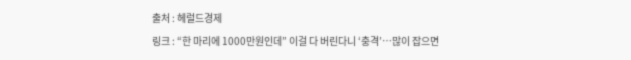출처 : 헤럴드경제
링크 : “한 마리에 1000만원인데” 이걸 다 버린다니 ‘충격’…많이 잡으면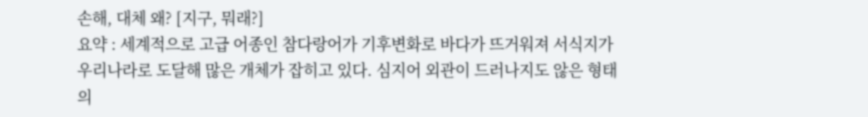손해, 대체 왜? [지구, 뭐래?]
요약 : 세계적으로 고급 어종인 참다랑어가 기후변화로 바다가 뜨거워져 서식지가 우리나라로 도달해 많은 개체가 잡히고 있다. 심지어 외관이 드러나지도 않은 형태의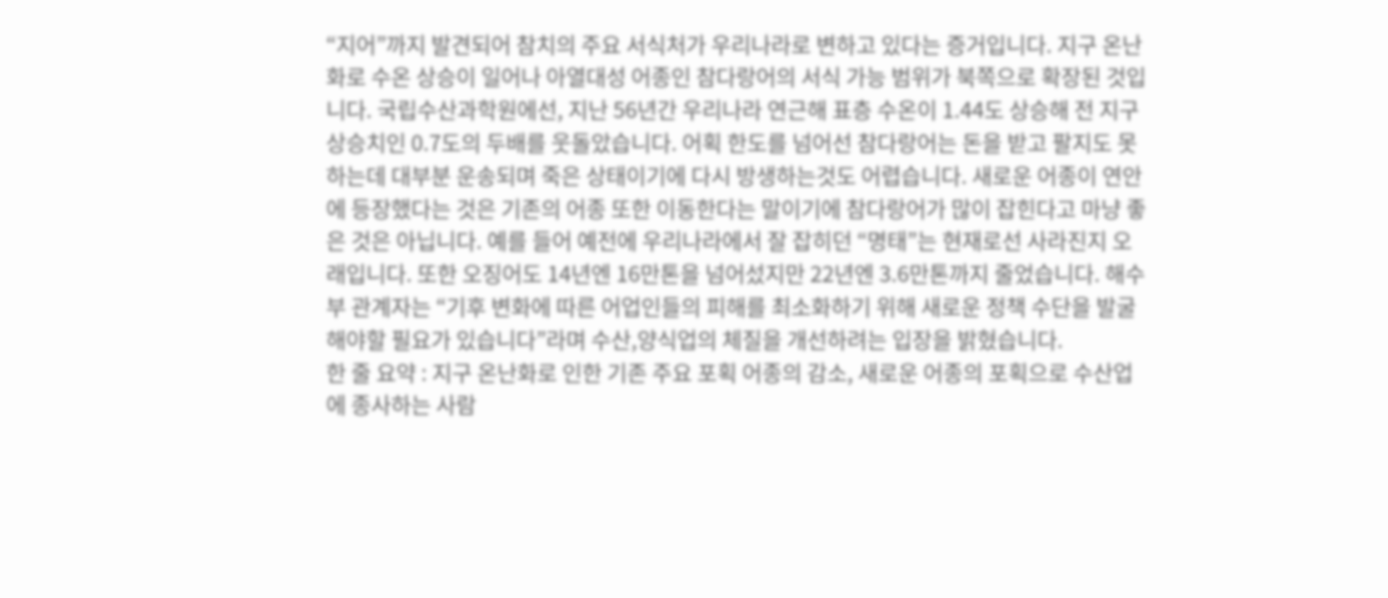“지어”까지 발견되어 참치의 주요 서식처가 우리나라로 변하고 있다는 증거입니다. 지구 온난화로 수온 상승이 일어나 아열대성 어종인 참다랑어의 서식 가능 범위가 북쪽으로 확장된 것입니다. 국립수산과학원에선, 지난 56년간 우리나라 연근해 표층 수온이 1.44도 상승해 전 지구 상승치인 0.7도의 두배를 웃돌았습니다. 어획 한도를 넘어선 참다랑어는 돈을 받고 팔지도 못하는데 대부분 운송되며 죽은 상태이기에 다시 방생하는것도 어렵습니다. 새로운 어종이 연안에 등장했다는 것은 기존의 어종 또한 이동한다는 말이기에 참다랑어가 많이 잡힌다고 마냥 좋은 것은 아닙니다. 예를 들어 예전에 우리나라에서 잘 잡히던 “명태”는 현재로선 사라진지 오래입니다. 또한 오징어도 14년엔 16만톤을 넘어섰지만 22년엔 3.6만톤까지 줄었습니다. 해수부 관계자는 “기후 변화에 따른 어업인들의 피해를 최소화하기 위해 새로운 정책 수단을 발굴해야할 필요가 있습니다”라며 수산,양식업의 체질을 개선하려는 입장을 밝혔습니다.
한 줄 요약 : 지구 온난화로 인한 기존 주요 포획 어종의 감소, 새로운 어종의 포획으로 수산업에 종사하는 사람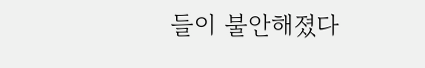들이 불안해졌다